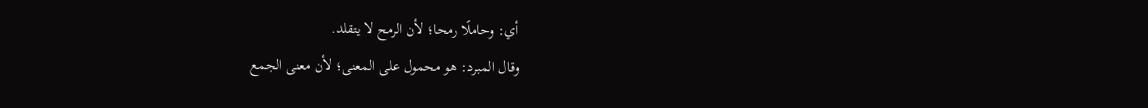أي: وحاملًا رمحا؛ لأن الرمح لا يتقلد.
وقال المبرد: هو محمول على المعنى؛ لأن معنى الجمع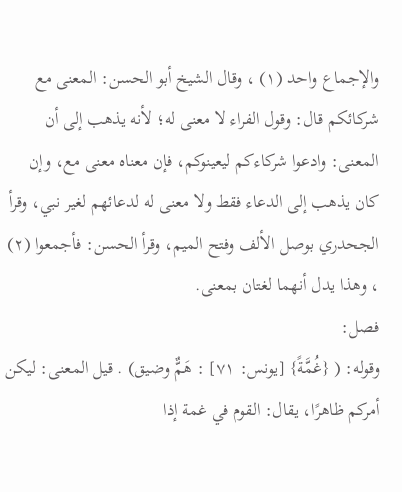والإجماع واحد (١) ، وقال الشيخ أبو الحسن: المعنى مع شركائكم قال: وقول الفراء لا معنى له؛ لأنه يذهب إلى أن المعنى: وادعوا شركاءكم ليعينوكم، فإن معناه معنى مع، وإن كان يذهب إلى الدعاء فقط ولا معنى له لدعائهم لغير نبي، وقرأ الجحدري بوصل الألف وفتح الميم، وقرأ الحسن: فأجمعوا (٢) ، وهذا يدل أنهما لغتان بمعنى.
فصل:
وقوله: ( {غُمَّةً} [يونس: ٧١] : هَمٌّ وضيق) . قيل المعنى: ليكن أمركم ظاهرًا، يقال: القوم في غمة إذا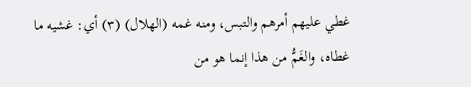غطي عليهم أمرهم والتبس، ومنه غمه (الهلال) (٣) أي: غشيه ما غطاه، والغَمُّ من هذا إنما هو من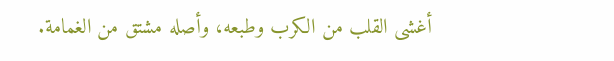أغشى القلب من الكرب وطبعه، وأصله مشتق من الغمامة.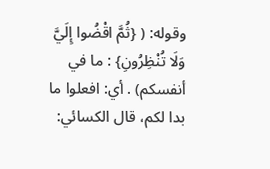وقوله: ( {ثُمَّ اقْضُوا إِلَيَّ وَلَا تُنْظِرُونِ} : ما في أنفسكم) . أي: افعلوا ما بدا لكم، قال الكسائي: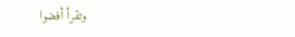وتقرأ أفضوا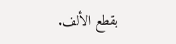بقطع الألف.